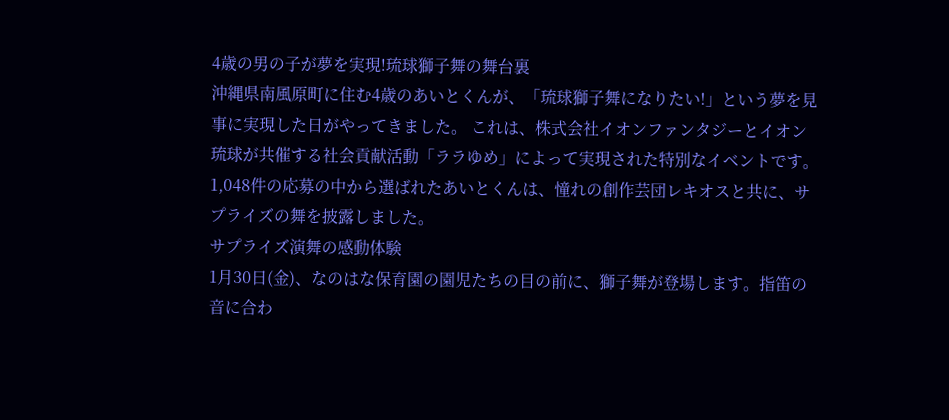4歳の男の子が夢を実現!琉球獅子舞の舞台裏
沖縄県南風原町に住む4歳のあいとくんが、「琉球獅子舞になりたい!」という夢を見事に実現した日がやってきました。 これは、株式会社イオンファンタジーとイオン琉球が共催する社会貢献活動「ララゆめ」によって実現された特別なイベントです。 1,048件の応募の中から選ばれたあいとくんは、憧れの創作芸団レキオスと共に、サプライズの舞を披露しました。
サプライズ演舞の感動体験
1月30日(金)、なのはな保育園の園児たちの目の前に、獅子舞が登場します。指笛の音に合わ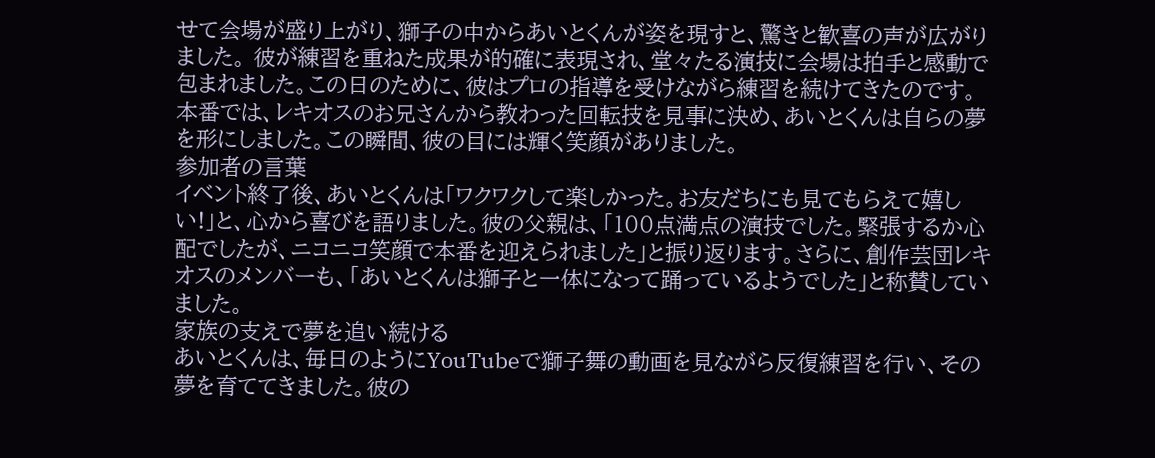せて会場が盛り上がり、獅子の中からあいとくんが姿を現すと、驚きと歓喜の声が広がりました。 彼が練習を重ねた成果が的確に表現され、堂々たる演技に会場は拍手と感動で包まれました。この日のために、彼はプロの指導を受けながら練習を続けてきたのです。
本番では、レキオスのお兄さんから教わった回転技を見事に決め、あいとくんは自らの夢を形にしました。この瞬間、彼の目には輝く笑顔がありました。
参加者の言葉
イベント終了後、あいとくんは「ワクワクして楽しかった。お友だちにも見てもらえて嬉しい!」と、心から喜びを語りました。彼の父親は、「100点満点の演技でした。緊張するか心配でしたが、ニコニコ笑顔で本番を迎えられました」と振り返ります。さらに、創作芸団レキオスのメンバーも、「あいとくんは獅子と一体になって踊っているようでした」と称賛していました。
家族の支えで夢を追い続ける
あいとくんは、毎日のようにYouTubeで獅子舞の動画を見ながら反復練習を行い、その夢を育ててきました。彼の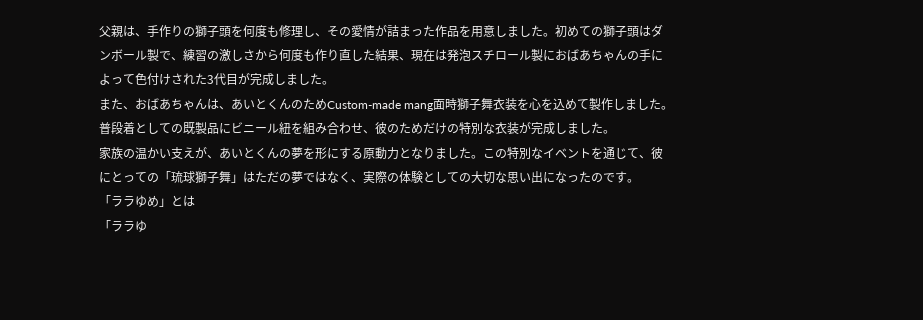父親は、手作りの獅子頭を何度も修理し、その愛情が詰まった作品を用意しました。初めての獅子頭はダンボール製で、練習の激しさから何度も作り直した結果、現在は発泡スチロール製におばあちゃんの手によって色付けされた3代目が完成しました。
また、おばあちゃんは、あいとくんのためCustom-made mang面時獅子舞衣装を心を込めて製作しました。普段着としての既製品にビニール紐を組み合わせ、彼のためだけの特別な衣装が完成しました。
家族の温かい支えが、あいとくんの夢を形にする原動力となりました。この特別なイベントを通じて、彼にとっての「琉球獅子舞」はただの夢ではなく、実際の体験としての大切な思い出になったのです。
「ララゆめ」とは
「ララゆ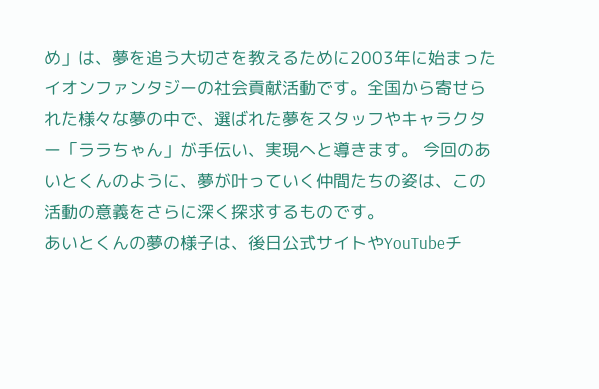め」は、夢を追う大切さを教えるために2003年に始まったイオンファンタジーの社会貢献活動です。全国から寄せられた様々な夢の中で、選ばれた夢をスタッフやキャラクター「ララちゃん」が手伝い、実現へと導きます。 今回のあいとくんのように、夢が叶っていく仲間たちの姿は、この活動の意義をさらに深く探求するものです。
あいとくんの夢の様子は、後日公式サイトやYouTubeチ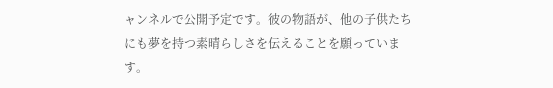ャンネルで公開予定です。彼の物語が、他の子供たちにも夢を持つ素晴らしさを伝えることを願っています。